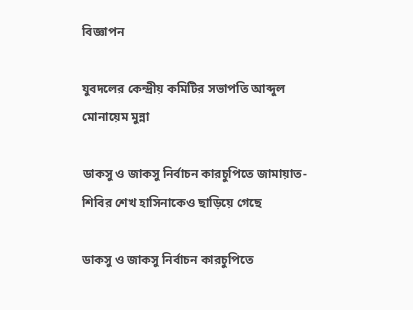বিজ্ঞাপন

যুবদলের কেন্দ্রীয় কমিটির সভাপতি আব্দুল মোনায়েম মুন্না

ডাকসু ও জাকসু নির্বাচন কারচুপিতে জামায়াত-শিবির শেখ হাসিনাকেও ছাড়িয়ে গেছে

ডাকসু ও জাকসু নির্বাচন কারচুপিতে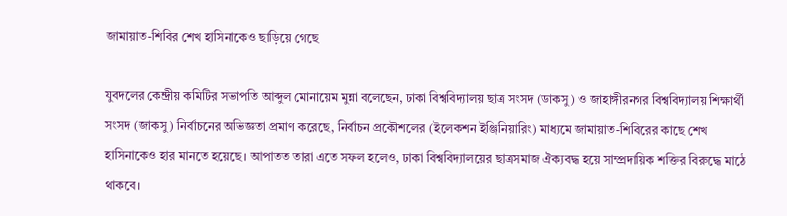জামায়াত-শিবির শেখ হাসিনাকেও ছাড়িয়ে গেছে

যুবদলের কেন্দ্রীয় কমিটির সভাপতি আব্দুল মোনায়েম মুন্না বলেছেন, ঢাকা বিশ্ববিদ্যালয় ছাত্র সংসদ (ডাকসু) ও জাহাঙ্গীরনগর বিশ্ববিদ্যালয় শিক্ষার্থী সংসদ (জাকসু) নির্বাচনের অভিজ্ঞতা প্রমাণ করেছে, নির্বাচন প্রকৌশলের (ইলেকশন ইঞ্জিনিয়ারিং) মাধ্যমে জামায়াত-শিবিরের কাছে শেখ হাসিনাকেও হার মানতে হয়েছে। আপাতত তারা এতে সফল হলেও, ঢাকা বিশ্ববিদ্যালয়ের ছাত্রসমাজ ঐক্যবদ্ধ হয়ে সাম্প্রদায়িক শক্তির বিরুদ্ধে মাঠে থাকবে।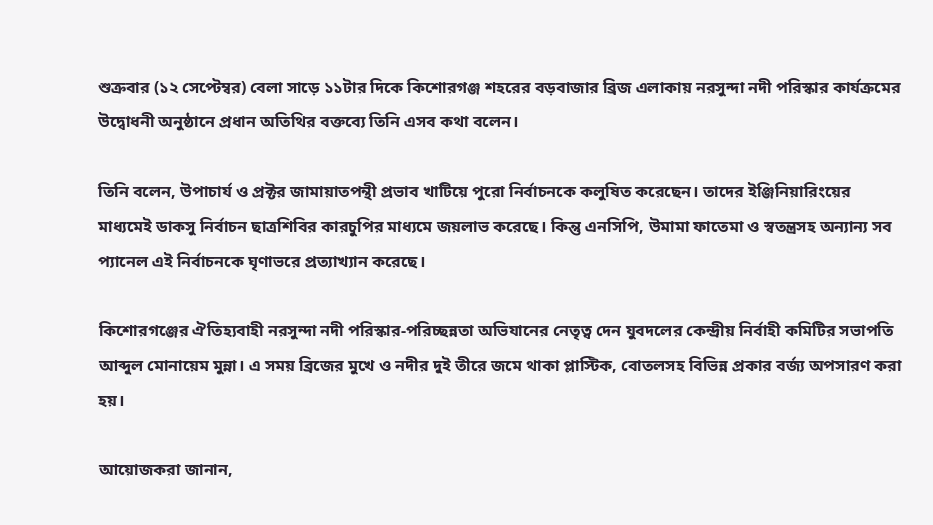শুক্রবার (১২ সেপ্টেম্বর) বেলা সাড়ে ১১টার দিকে কিশোরগঞ্জ শহরের বড়বাজার ব্রিজ এলাকায় নরসুন্দা নদী পরিস্কার কার্যক্রমের উদ্বোধনী অনুষ্ঠানে প্রধান অতিথির বক্তব্যে তিনি এসব কথা বলেন।

তিনি বলেন, উপাচার্য ও প্রক্টর জামায়াতপন্থী প্রভাব খাটিয়ে পুরো নির্বাচনকে কলুষিত করেছেন। তাদের ইঞ্জিনিয়ারিংয়ের মাধ্যমেই ডাকসু নির্বাচন ছাত্রশিবির কারচুপির মাধ্যমে জয়লাভ করেছে। কিন্তু এনসিপি, উমামা ফাতেমা ও স্বতন্ত্রসহ অন্যান্য সব প্যানেল এই নির্বাচনকে ঘৃণাভরে প্রত্যাখ্যান করেছে।

কিশোরগঞ্জের ঐতিহ্যবাহী নরসুন্দা নদী পরিস্কার-পরিচ্ছন্নতা অভিযানের নেতৃত্ব দেন যুবদলের কেন্দ্রীয় নির্বাহী কমিটির সভাপতি আব্দুল মোনায়েম মুন্না। এ সময় ব্রিজের মুখে ও নদীর দুই তীরে জমে থাকা প্লাস্টিক, বোতলসহ বিভিন্ন প্রকার বর্জ্য অপসারণ করা হয়।

আয়োজকরা জানান,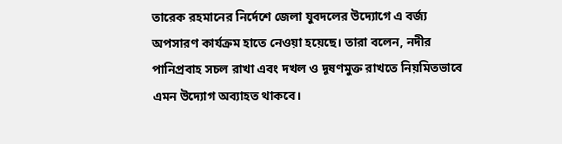তারেক রহমানের নির্দেশে জেলা যুবদলের উদ্যোগে এ বর্জ্য অপসারণ কার্যক্রম হাতে নেওয়া হয়েছে। তারা বলেন, নদীর পানিপ্রবাহ সচল রাখা এবং দখল ও দূষণমুক্ত রাখতে নিয়মিতভাবে এমন উদ্যোগ অব্যাহত থাকবে।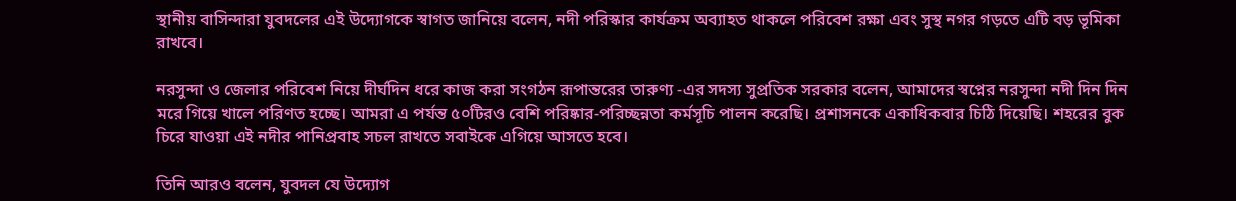স্থানীয় বাসিন্দারা যুবদলের এই উদ্যোগকে স্বাগত জানিয়ে বলেন, নদী পরিস্কার কার্যক্রম অব্যাহত থাকলে পরিবেশ রক্ষা এবং সুস্থ নগর গড়তে এটি বড় ভূমিকা রাখবে।

নরসুন্দা ও জেলার পরিবেশ নিয়ে দীর্ঘদিন ধরে কাজ করা সংগঠন রূপান্তরের তারুণ্য -এর সদস্য সুপ্রতিক সরকার বলেন, আমাদের স্বপ্নের নরসুন্দা নদী দিন দিন মরে গিয়ে খালে পরিণত হচ্ছে। আমরা এ পর্যন্ত ৫০টিরও বেশি পরিষ্কার-পরিচ্ছন্নতা কর্মসূচি পালন করেছি। প্রশাসনকে একাধিকবার চিঠি দিয়েছি। শহরের বুক চিরে যাওয়া এই নদীর পানিপ্রবাহ সচল রাখতে সবাইকে এগিয়ে আসতে হবে।

তিনি আরও বলেন, যুবদল যে উদ্যোগ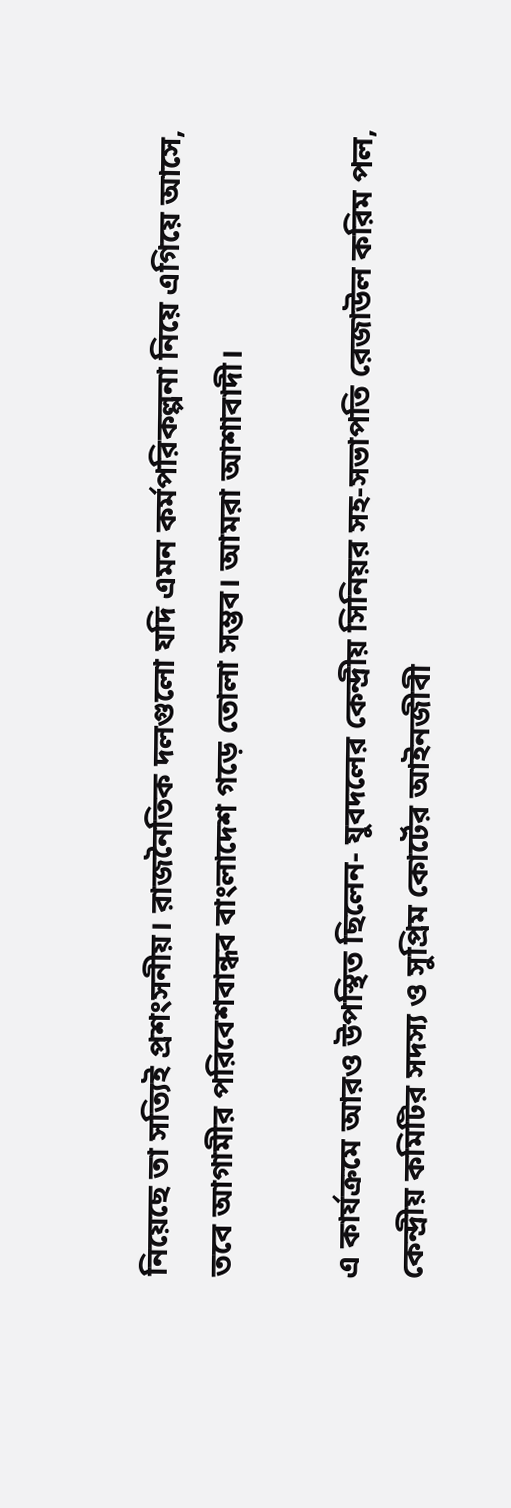নিয়েছে তা সত্যিই প্রশংসনীয়। রাজনৈতিক দলগুলো যদি এমন কর্মপরিকল্পনা নিয়ে এগিয়ে আসে, তবে আগামীর পরিবেশবান্ধব বাংলাদেশ গড়ে তোলা সম্ভব। আমরা আশাবাদী।

এ কার্যক্রমে আরও উপস্থিত ছিলেন- যুবদলের কেন্দ্রীয় সিনিয়র সহ-সভাপতি রেজাউল করিম পল, কেন্দ্রীয় কমিটির সদস্য ও সুপ্রিম কোর্টের আইনজীবী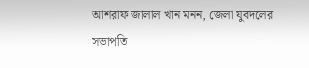আশরাফ জালাল খান মনন, জেলা যুবদলের সভাপতি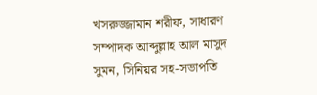খসরুজ্জামান শরীফ, সাধারণ সম্পাদক আব্দুল্লাহ আল মাসুদ সুমন, সিনিয়র সহ-সভাপতি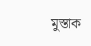মুস্তাক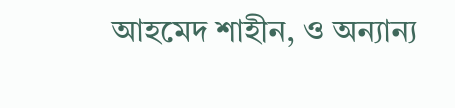আহমেদ শাহীন, ও অন্যান্য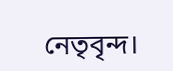নেতৃবৃন্দ।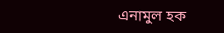এনামুল হক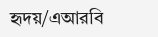হৃদয়/এআরবি